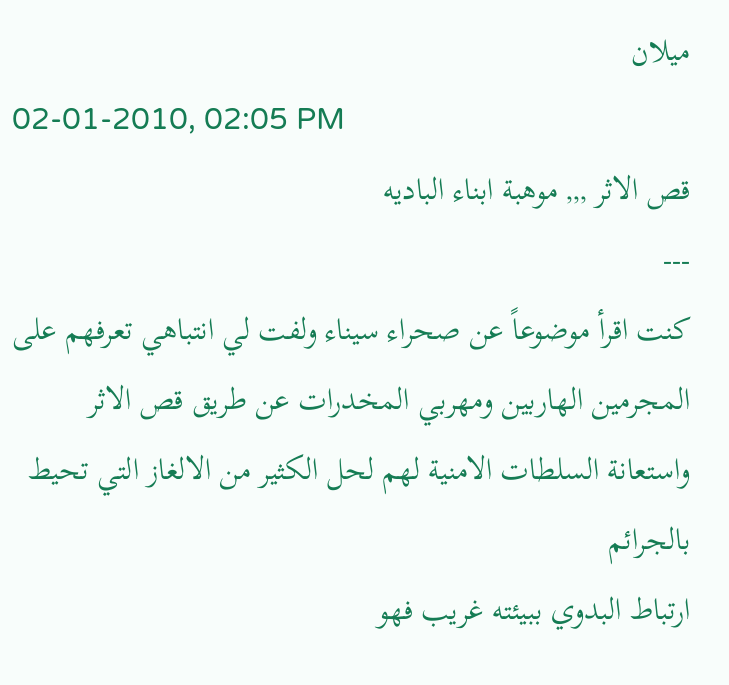ميلان
02-01-2010, 02:05 PM
قص الاثر ,,, موهبة ابناء الباديه
---
كنت اقرأ موضوعاً عن صحراء سيناء ولفت لي انتباهي تعرفهم على المجرمين الهاربين ومهربي المخدرات عن طريق قص الاثر
واستعانة السلطات الامنية لهم لحل الكثير من الالغاز التي تحيط بالجرائم
ارتباط البدوي ببيئته غريب فهو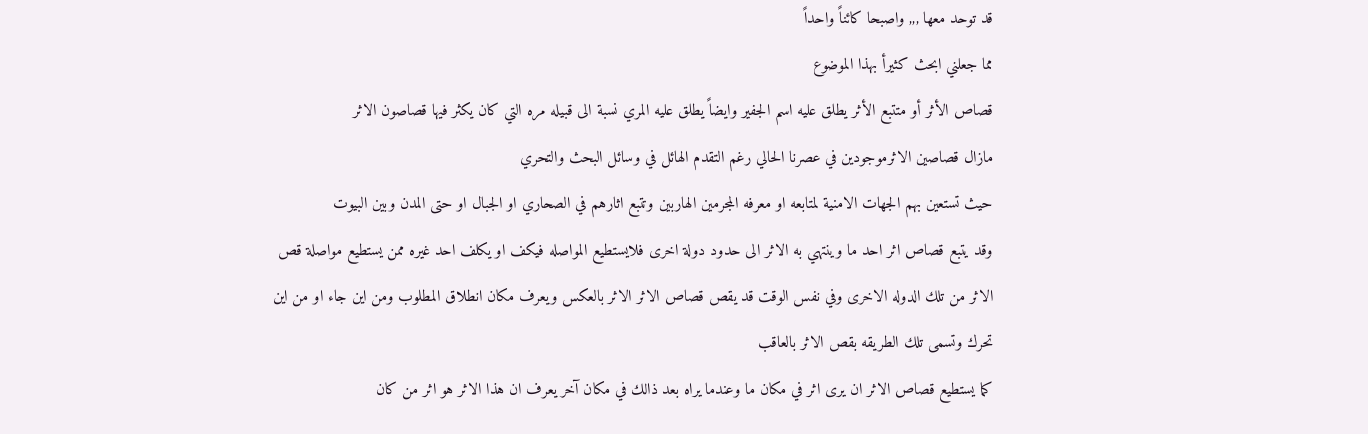قد توحد معها ,,, واصبحا كائناً واحداً
مما جعلني ابحث كثيرأ بهذا الموضوع
قصاص الأثر أو متتبع الأثر يطلق عليه اسم الجفير وايضاً يطلق عليه المري نسبة الى قبيله مره التي كان يكثر فيها قصاصون الاثر
مازال قصاصين الاثرموجودين في عصرنا الحالي رغم التقدم الهائل في وسائل البحث والتحري
حيث تستعين بهم الجهات الامنية لمتابعه او معرفه المجرمين الهاربين وتتبع اثارهم في الصحاري او الجبال او حتى المدن وبين البيوت
وقد يتبع قصاص اثر احد ما وينتهي به الاثر الى حدود دولة اخرى فلايستطيع المواصله فيكف او يكلف احد غيره ممن يستطيع مواصلة قص
الاثر من تلك الدوله الاخرى وفي نفس الوقت قد يقص قصاص الاثر الاثر بالعكس ويعرف مكان انطلاق المطلوب ومن اين جاء او من اين
تحرك وتسمى تلك الطريقه بقص الاثر بالعاقب
كما يستطيع قصاص الاثر ان يرى اثر في مكان ما وعندما يراه بعد ذالك في مكان آخر يعرف ان هذا الاثر هو اثر من كان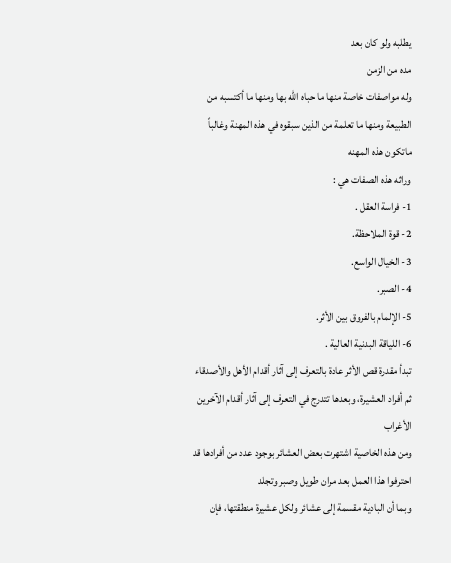يطلبه ولو كان بعد
مده من الزمن
وله مواصفات خاصة منها ما حباه الله بها ومنها ما أكتسبه من الطبيعة ومنها ما تعلمة من الذين سبقوه في هذه المهنة وغالباً ماتكون هذه المهنه
وراثه هذه الصفات هي :
1- فراسة العقل .
2- قوة الملاحظة.
3- الخيال الواسع.
4- الصبر.
5- الإلمام بالفروق بين الأثر.
6- اللياقة البدنية العالية .
تبدأ مقدرة قص الأثر عادة بالتعرف إلى آثار أقدام الأهل والأصدقاء ثم أفراد العشيرة، وبعدها تتدرج في التعرف إلى آثار أقدام الآخرين الأغراب
ومن هذه الخاصية اشتهرت بعض العشائر بوجود عدد من أفرادها قد احترفوا هذا العمل بعد مران طويل وصبر وتجلد
وبما أن البادية مقسمة إلى عشائر ولكل عشيرة منطقتها، فإن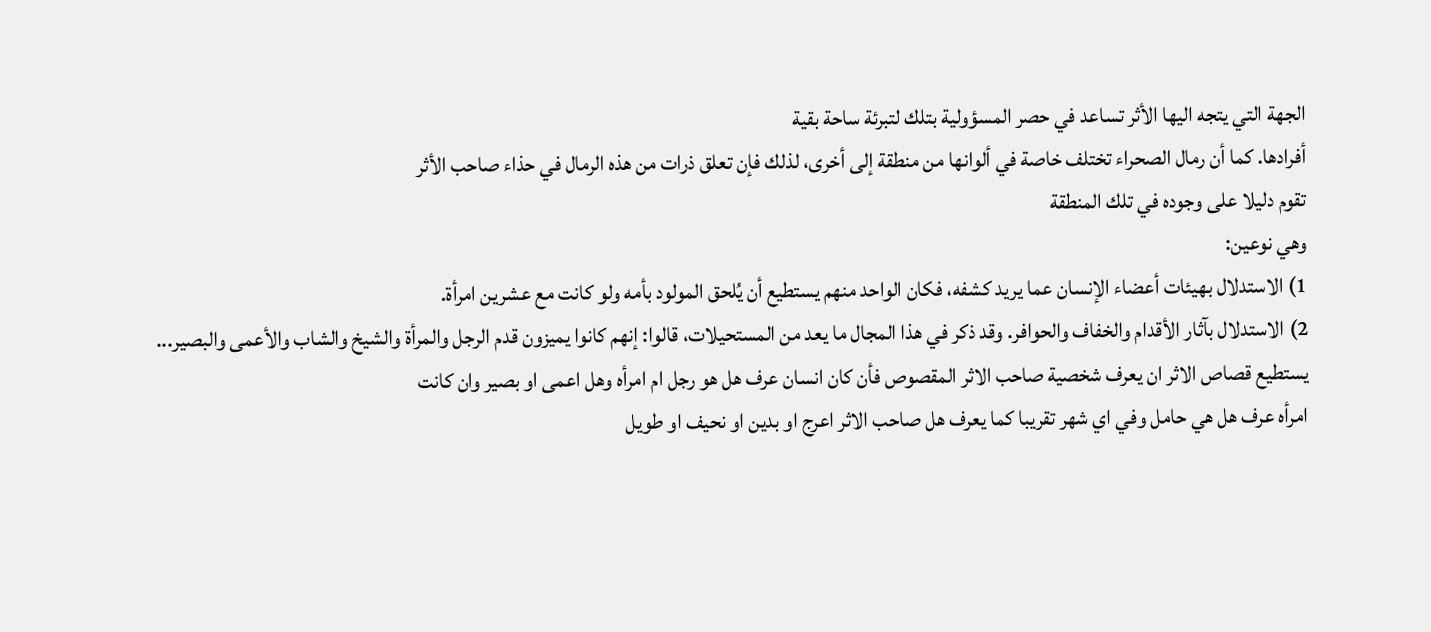الجهة التي يتجه اليها الأثر تساعد في حصر المسؤولية بتلك لتبرئة ساحة بقية
أفرادها. كما أن رمال الصحراء تختلف خاصة في ألوانها من منطقة إلى أخرى، لذلك فإن تعلق ذرات من هذه الرمال في حذاء صاحب الأثر
تقوم دليلا على وجوده في تلك المنطقة
وهي نوعين:
1) الاستدلال بهيئات أعضاء الإنسان عما يريد كشفه، فكان الواحد منهم يستطيع أن يُلحق المولود بأمه ولو كانت مع عشرين امرأة.
2) الاستدلال بآثار الأقدام والخفاف والحوافر. وقد ذكر في هذا المجال ما يعد من المستحيلات، قالوا: إنهم كانوا يميزون قدم الرجل والمرأة والشيخ والشاب والأعمى والبصير...
يستطيع قصاص الاثر ان يعرف شخصية صاحب الاثر المقصوص فأن كان انسان عرف هل هو رجل ام امرأه وهل اعمى او بصير وان كانت
امرأه عرف هل هي حامل وفي اي شهر تقريبا كما يعرف هل صاحب الاثر اعرج او بدين او نحيف او طويل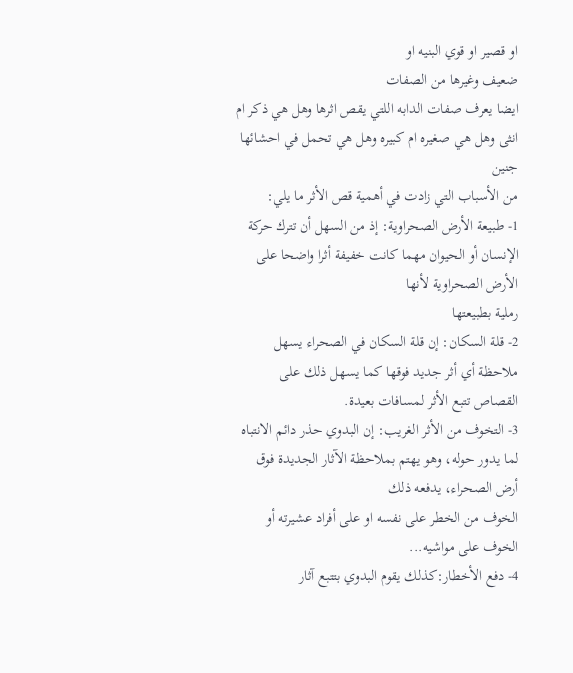او قصير او قوي البنيه او
ضعيف وغيرها من الصفات
ايضا يعرف صفات الدابه اللتي يقص اثرها وهل هي ذكر ام انثى وهل هي صغيره ام كبيره وهل هي تحمل في احشائها جنين
من الأسباب التي زادت في أهمية قص الأثر ما يلي:
1- طبيعة الأرض الصحراوية: إذ من السهل أن تترك حركة الإنسان أو الحيوان مهما كانت خفيفة أثرا واضحا على الأرض الصحراوية لأنها
رملية بطبيعتها
2- قلة السكان: إن قلة السكان في الصحراء يسهل ملاحظة أي أثر جديد فوقها كما يسهل ذلك على القصاص تتبع الأثر لمسافات بعيدة.
3- التخوف من الأثر الغريب: إن البدوي حذر دائم الانتباه لما يدور حوله، وهو يهتم بملاحظة الآثار الجديدة فوق أرض الصحراء، يدفعه ذلك
الخوف من الخطر على نفسه او على أفراد عشيرته أو الخوف على مواشيه...
4- دفع الأخطار:كذلك يقوم البدوي بتتبع آثار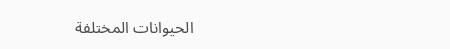الحيوانات المختلفة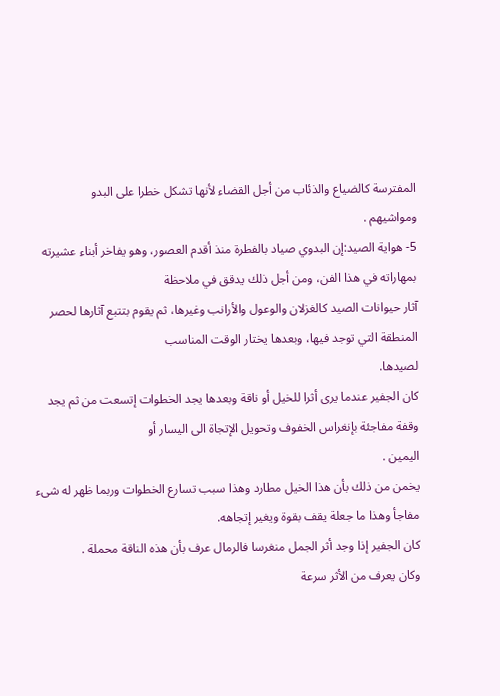المفترسة كالضياع والذئاب من أجل القضاء لأنها تشكل خطرا على البدو
ومواشيهم .
5- هواية الصيد:إن البدوي صياد بالفطرة منذ أقدم العصور، وهو يفاخر أبناء عشيرته بمهاراته في هذا الفن، ومن أجل ذلك يدقق في ملاحظة
آثار حيوانات الصيد كالغزلان والوعول والأرانب وغيرها، ثم يقوم بتتبع آثارها لحصر المنطقة التي توجد فيها، وبعدها يختار الوقت المناسب
لصيدها.
كان الجفير عندما يرى أثرا للخيل أو ناقة وبعدها يجد الخطوات إتسعت من ثم يجد وقفة مفاجئة بإنغراس الخفوف وتحويل الإتجاة الى اليسار أو
اليمين .
يخمن من ذلك بأن هذا الخيل مطارد وهذا سبب تسارع الخطوات وربما ظهر له شىء مفاجأ وهذا ما جعلة يقف بقوة ويغير إتجاهه.
كان الجفير إذا وجد أثر الجمل منغرسا فالرمال عرف بأن هذه الناقة محملة .
وكان يعرف من الأثر سرعة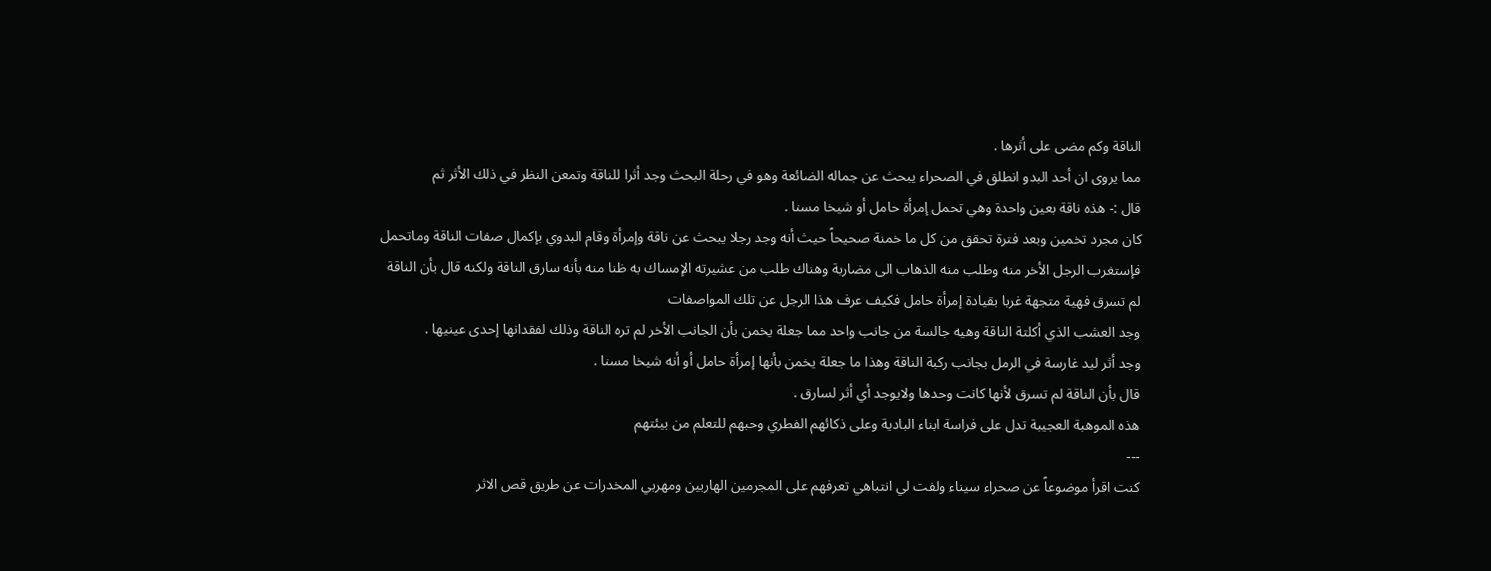الناقة وكم مضى على أثرها .
مما يروى ان أحد البدو انطلق في الصحراء يبحث عن جماله الضائعة وهو في رحلة البحث وجد أثرا للناقة وتمعن النظر في ذلك الأثر ثم
قال :- هذه ناقة بعين واحدة وهي تحمل إمرأة حامل أو شيخا مسنا .
كان مجرد تخمين وبعد فترة تحقق من كل ما خمنة صحيحاً حيث أنه وجد رجلا يبحث عن ناقة وإمرأة وقام البدوي بإكمال صفات الناقة وماتحمل
فإستغرب الرجل الأخر منه وطلب منه الذهاب الى مضاربة وهناك طلب من عشيرته الإمساك به ظنا منه بأنه سارق الناقة ولكنه قال بأن الناقة
لم تسرق فهية متجهة غربا بقيادة إمرأة حامل فكيف عرف هذا الرجل عن تلك المواصفات
وجد العشب الذي أكلتة الناقة وهيه جالسة من جانب واحد مما جعلة يخمن بأن الجانب الأخر لم تره الناقة وذلك لفقدانها إحدى عينيها .
وجد أثر ليد غارسة في الرمل بجانب ركبة الناقة وهذا ما جعلة يخمن بأنها إمرأة حامل أو أنه شيخا مسنا .
قال بأن الناقة لم تسرق لأنها كانت وحدها ولايوجد أي أثر لسارق .
هذه الموهبة العجيبة تدل على فراسة ابناء البادية وعلى ذكائهم الفطري وحبهم للتعلم من بيئتهم
---
كنت اقرأ موضوعاً عن صحراء سيناء ولفت لي انتباهي تعرفهم على المجرمين الهاربين ومهربي المخدرات عن طريق قص الاثر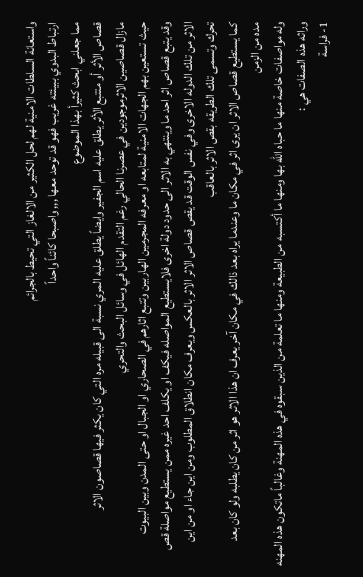واستعانة السلطات الامنية لهم لحل الكثير من الالغاز التي تحيط بالجرائم
ارتباط البدوي ببيئته غريب فهو قد توحد معها ,,, واصبحا كائناً واحداً
مما جعلني ابحث كثيرأ بهذا الموضوع
قصاص الأثر أو متتبع الأثر يطلق عليه اسم الجفير وايضاً يطلق عليه المري نسبة الى قبيله مره التي كان يكثر فيها قصاصون الاثر
مازال قصاصين الاثرموجودين في عصرنا الحالي رغم التقدم الهائل في وسائل البحث والتحري
حيث تستعين بهم الجهات الامنية لمتابعه او معرفه المجرمين الهاربين وتتبع اثارهم في الصحاري او الجبال او حتى المدن وبين البيوت
وقد يتبع قصاص اثر احد ما وينتهي به الاثر الى حدود دولة اخرى فلايستطيع المواصله فيكف او يكلف احد غيره ممن يستطيع مواصلة قص
الاثر من تلك الدوله الاخرى وفي نفس الوقت قد يقص قصاص الاثر الاثر بالعكس ويعرف مكان انطلاق المطلوب ومن اين جاء او من اين
تحرك وتسمى تلك الطريقه بقص الاثر بالعاقب
كما يستطيع قصاص الاثر ان يرى اثر في مكان ما وعندما يراه بعد ذالك في مكان آخر يعرف ان هذا الاثر هو اثر من كان يطلبه ولو كان بعد
مده من الزمن
وله مواصفات خاصة منها ما حباه الله بها ومنها ما أكتسبه من الطبيعة ومنها ما تعلمة من الذين سبقوه في هذه المهنة وغالباً ماتكون هذه المهنه
وراثه هذه الصفات هي :
1- فراسة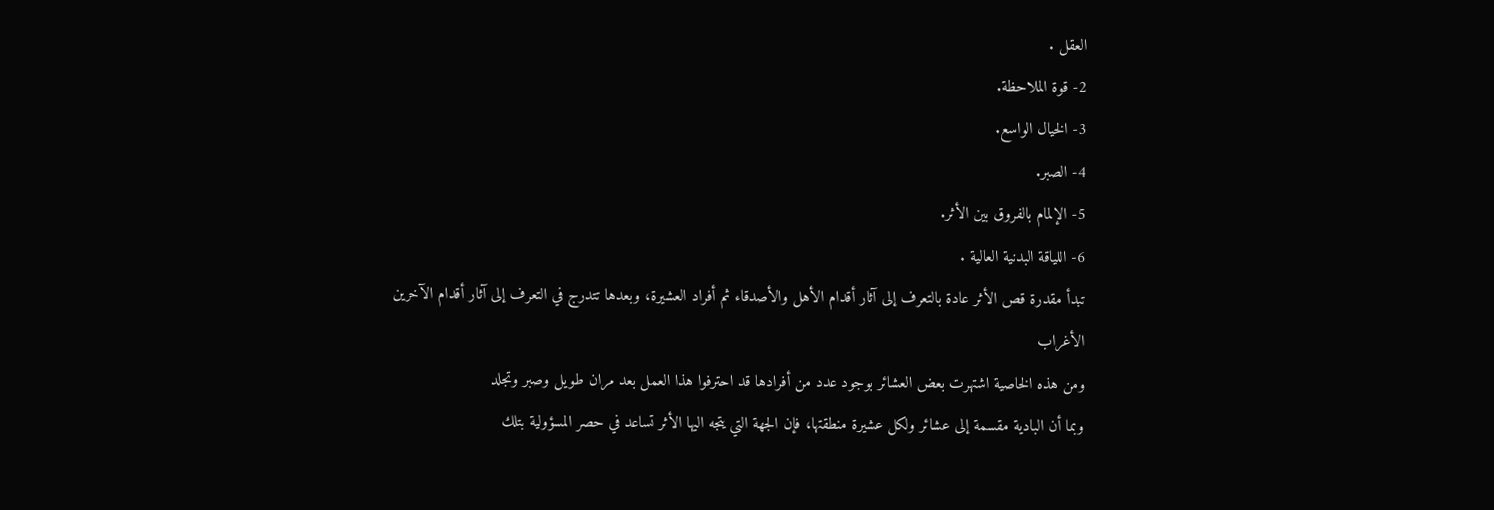العقل .
2- قوة الملاحظة.
3- الخيال الواسع.
4- الصبر.
5- الإلمام بالفروق بين الأثر.
6- اللياقة البدنية العالية .
تبدأ مقدرة قص الأثر عادة بالتعرف إلى آثار أقدام الأهل والأصدقاء ثم أفراد العشيرة، وبعدها تتدرج في التعرف إلى آثار أقدام الآخرين الأغراب
ومن هذه الخاصية اشتهرت بعض العشائر بوجود عدد من أفرادها قد احترفوا هذا العمل بعد مران طويل وصبر وتجلد
وبما أن البادية مقسمة إلى عشائر ولكل عشيرة منطقتها، فإن الجهة التي يتجه اليها الأثر تساعد في حصر المسؤولية بتلك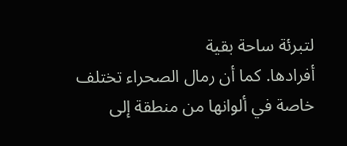لتبرئة ساحة بقية
أفرادها. كما أن رمال الصحراء تختلف خاصة في ألوانها من منطقة إلى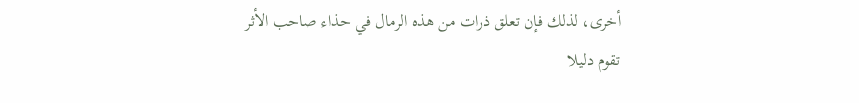أخرى، لذلك فإن تعلق ذرات من هذه الرمال في حذاء صاحب الأثر
تقوم دليلا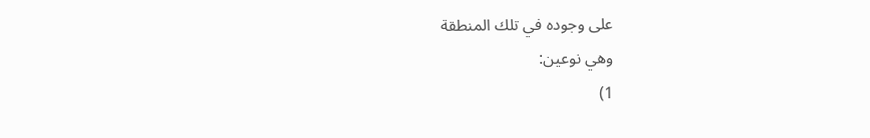على وجوده في تلك المنطقة
وهي نوعين:
1)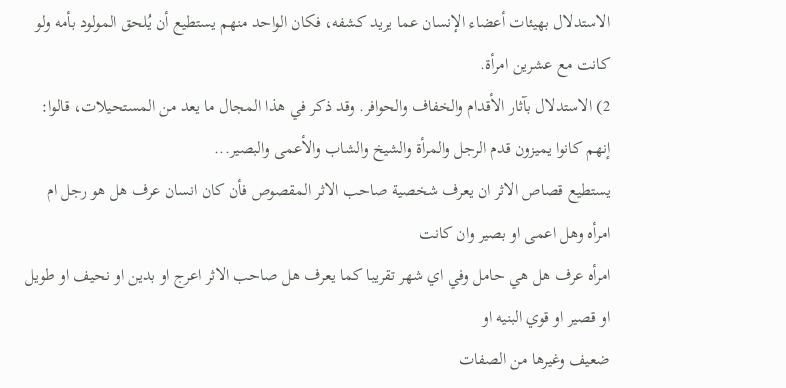الاستدلال بهيئات أعضاء الإنسان عما يريد كشفه، فكان الواحد منهم يستطيع أن يُلحق المولود بأمه ولو كانت مع عشرين امرأة.
2) الاستدلال بآثار الأقدام والخفاف والحوافر. وقد ذكر في هذا المجال ما يعد من المستحيلات، قالوا: إنهم كانوا يميزون قدم الرجل والمرأة والشيخ والشاب والأعمى والبصير...
يستطيع قصاص الاثر ان يعرف شخصية صاحب الاثر المقصوص فأن كان انسان عرف هل هو رجل ام امرأه وهل اعمى او بصير وان كانت
امرأه عرف هل هي حامل وفي اي شهر تقريبا كما يعرف هل صاحب الاثر اعرج او بدين او نحيف او طويل او قصير او قوي البنيه او
ضعيف وغيرها من الصفات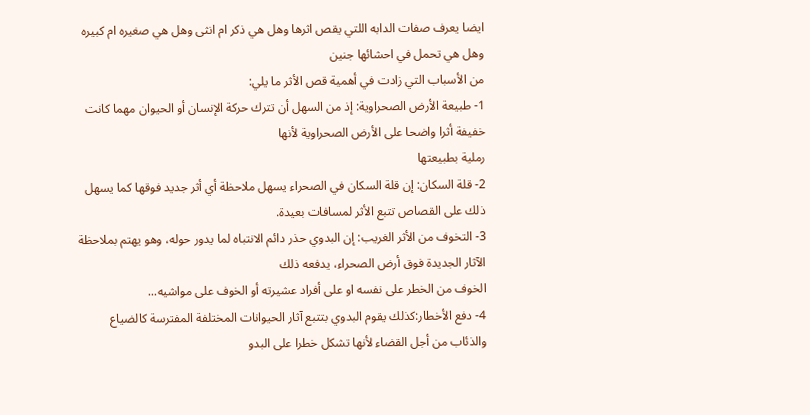ايضا يعرف صفات الدابه اللتي يقص اثرها وهل هي ذكر ام انثى وهل هي صغيره ام كبيره وهل هي تحمل في احشائها جنين
من الأسباب التي زادت في أهمية قص الأثر ما يلي:
1- طبيعة الأرض الصحراوية: إذ من السهل أن تترك حركة الإنسان أو الحيوان مهما كانت خفيفة أثرا واضحا على الأرض الصحراوية لأنها
رملية بطبيعتها
2- قلة السكان: إن قلة السكان في الصحراء يسهل ملاحظة أي أثر جديد فوقها كما يسهل ذلك على القصاص تتبع الأثر لمسافات بعيدة.
3- التخوف من الأثر الغريب: إن البدوي حذر دائم الانتباه لما يدور حوله، وهو يهتم بملاحظة الآثار الجديدة فوق أرض الصحراء، يدفعه ذلك
الخوف من الخطر على نفسه او على أفراد عشيرته أو الخوف على مواشيه...
4- دفع الأخطار:كذلك يقوم البدوي بتتبع آثار الحيوانات المختلفة المفترسة كالضياع والذئاب من أجل القضاء لأنها تشكل خطرا على البدو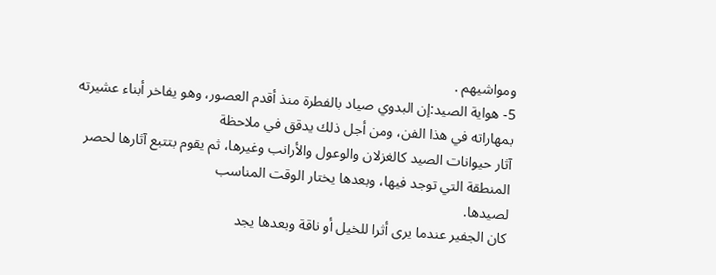ومواشيهم .
5- هواية الصيد:إن البدوي صياد بالفطرة منذ أقدم العصور، وهو يفاخر أبناء عشيرته بمهاراته في هذا الفن، ومن أجل ذلك يدقق في ملاحظة
آثار حيوانات الصيد كالغزلان والوعول والأرانب وغيرها، ثم يقوم بتتبع آثارها لحصر المنطقة التي توجد فيها، وبعدها يختار الوقت المناسب
لصيدها.
كان الجفير عندما يرى أثرا للخيل أو ناقة وبعدها يجد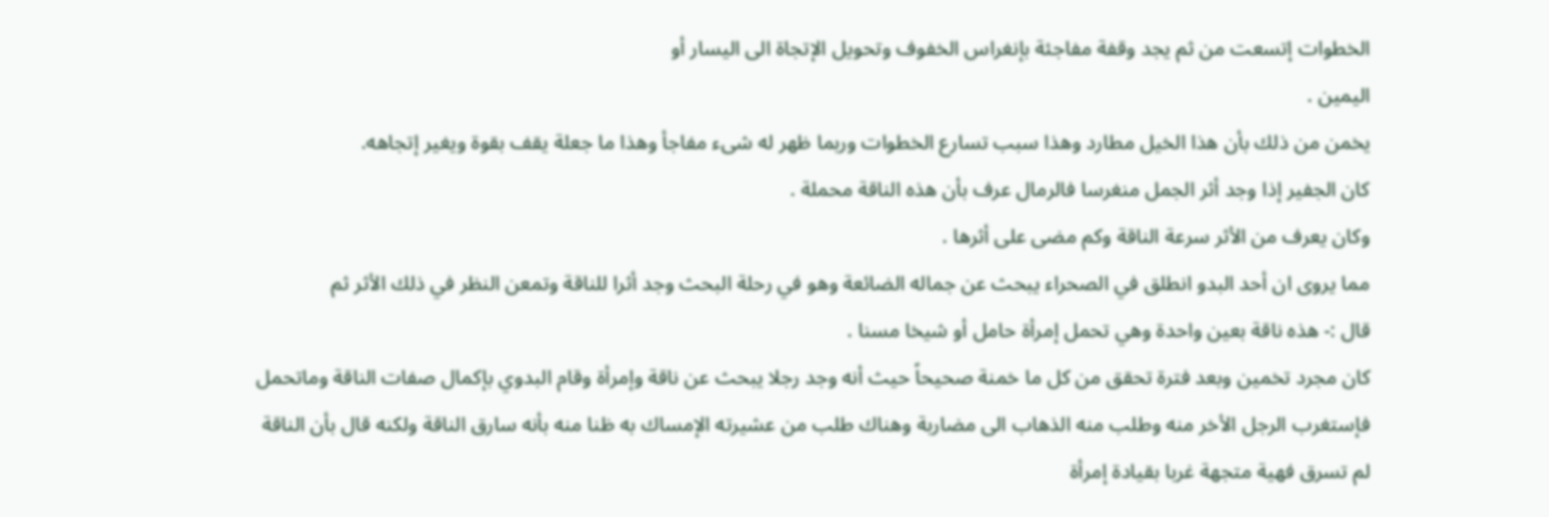الخطوات إتسعت من ثم يجد وقفة مفاجئة بإنغراس الخفوف وتحويل الإتجاة الى اليسار أو
اليمين .
يخمن من ذلك بأن هذا الخيل مطارد وهذا سبب تسارع الخطوات وربما ظهر له شىء مفاجأ وهذا ما جعلة يقف بقوة ويغير إتجاهه.
كان الجفير إذا وجد أثر الجمل منغرسا فالرمال عرف بأن هذه الناقة محملة .
وكان يعرف من الأثر سرعة الناقة وكم مضى على أثرها .
مما يروى ان أحد البدو انطلق في الصحراء يبحث عن جماله الضائعة وهو في رحلة البحث وجد أثرا للناقة وتمعن النظر في ذلك الأثر ثم
قال :- هذه ناقة بعين واحدة وهي تحمل إمرأة حامل أو شيخا مسنا .
كان مجرد تخمين وبعد فترة تحقق من كل ما خمنة صحيحاً حيث أنه وجد رجلا يبحث عن ناقة وإمرأة وقام البدوي بإكمال صفات الناقة وماتحمل
فإستغرب الرجل الأخر منه وطلب منه الذهاب الى مضاربة وهناك طلب من عشيرته الإمساك به ظنا منه بأنه سارق الناقة ولكنه قال بأن الناقة
لم تسرق فهية متجهة غربا بقيادة إمرأة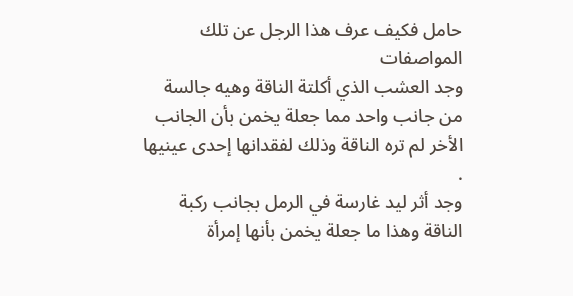حامل فكيف عرف هذا الرجل عن تلك المواصفات
وجد العشب الذي أكلتة الناقة وهيه جالسة من جانب واحد مما جعلة يخمن بأن الجانب الأخر لم تره الناقة وذلك لفقدانها إحدى عينيها .
وجد أثر ليد غارسة في الرمل بجانب ركبة الناقة وهذا ما جعلة يخمن بأنها إمرأة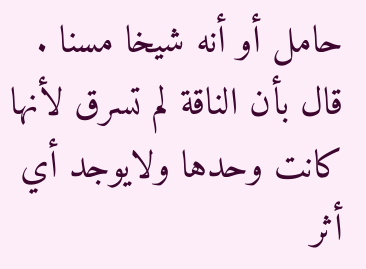حامل أو أنه شيخا مسنا .
قال بأن الناقة لم تسرق لأنها كانت وحدها ولايوجد أي أثر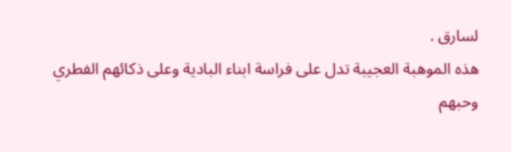لسارق .
هذه الموهبة العجيبة تدل على فراسة ابناء البادية وعلى ذكائهم الفطري وحبهم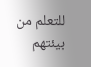للتعلم من بيئتهم